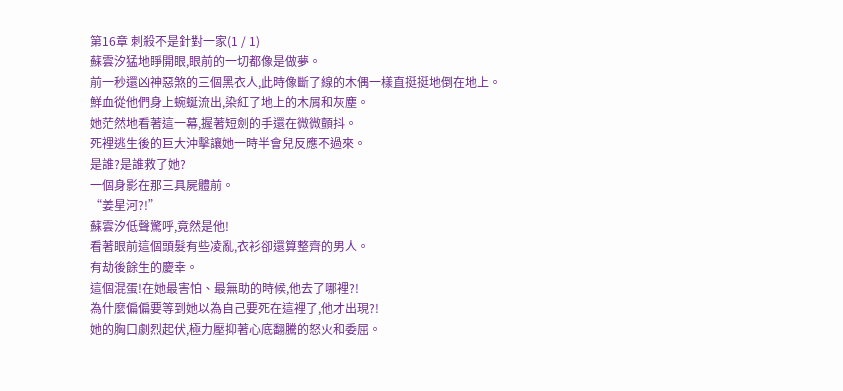第16章 刺殺不是針對一家(1 / 1)
蘇雲汐猛地睜開眼,眼前的一切都像是做夢。
前一秒還凶神惡煞的三個黑衣人,此時像斷了線的木偶一樣直挺挺地倒在地上。
鮮血從他們身上蜿蜒流出,染紅了地上的木屑和灰塵。
她茫然地看著這一幕,握著短劍的手還在微微顫抖。
死裡逃生後的巨大沖擊讓她一時半會兒反應不過來。
是誰?是誰救了她?
一個身影在那三具屍體前。
“姜星河?!”
蘇雲汐低聲驚呼,竟然是他!
看著眼前這個頭髮有些凌亂,衣衫卻還算整齊的男人。
有劫後餘生的慶幸。
這個混蛋!在她最害怕、最無助的時候,他去了哪裡?!
為什麼偏偏要等到她以為自己要死在這裡了,他才出現?!
她的胸口劇烈起伏,極力壓抑著心底翻騰的怒火和委屈。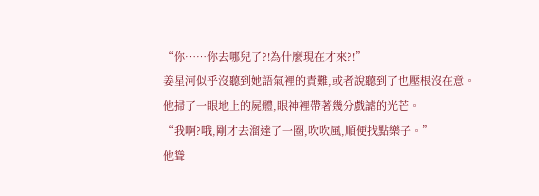“你……你去哪兒了?!為什麼現在才來?!”
姜星河似乎沒聽到她語氣裡的責難,或者說聽到了也壓根沒在意。
他掃了一眼地上的屍體,眼神裡帶著幾分戲謔的光芒。
“我啊?哦,剛才去溜達了一圈,吹吹風,順便找點樂子。”
他聳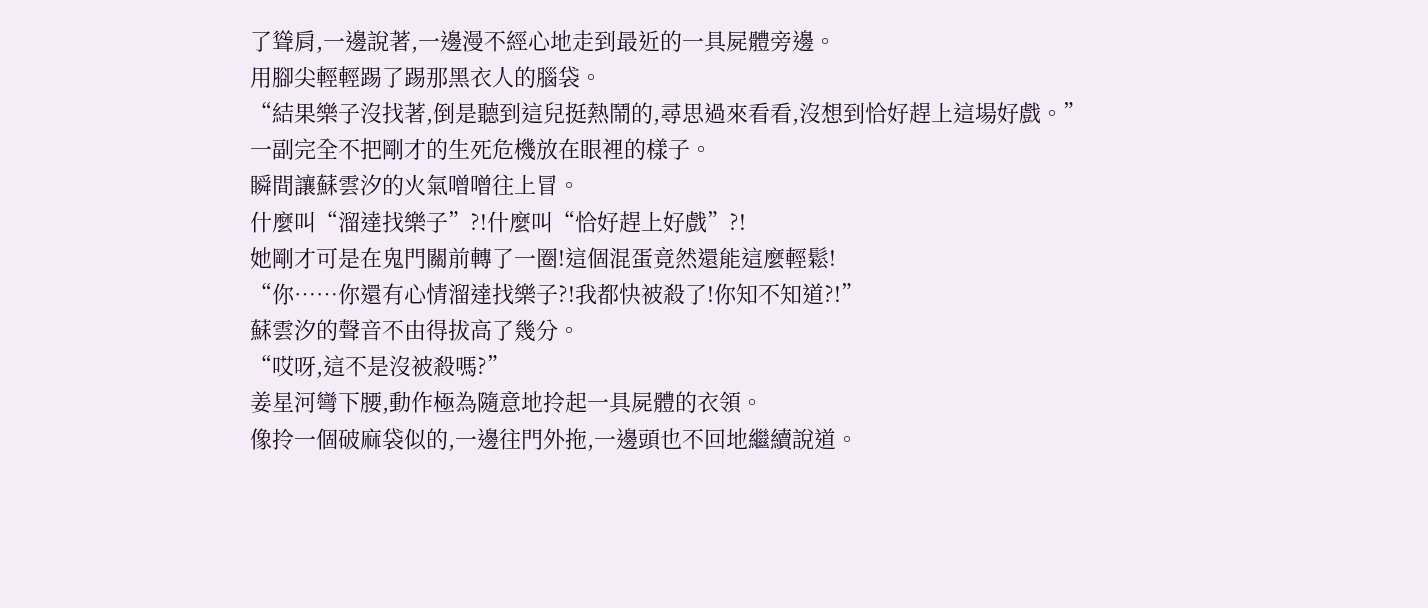了聳肩,一邊說著,一邊漫不經心地走到最近的一具屍體旁邊。
用腳尖輕輕踢了踢那黑衣人的腦袋。
“結果樂子沒找著,倒是聽到這兒挺熱鬧的,尋思過來看看,沒想到恰好趕上這場好戲。”
一副完全不把剛才的生死危機放在眼裡的樣子。
瞬間讓蘇雲汐的火氣噌噌往上冒。
什麼叫“溜達找樂子”?!什麼叫“恰好趕上好戲”?!
她剛才可是在鬼門關前轉了一圈!這個混蛋竟然還能這麼輕鬆!
“你……你還有心情溜達找樂子?!我都快被殺了!你知不知道?!”
蘇雲汐的聲音不由得拔高了幾分。
“哎呀,這不是沒被殺嗎?”
姜星河彎下腰,動作極為隨意地拎起一具屍體的衣領。
像拎一個破麻袋似的,一邊往門外拖,一邊頭也不回地繼續說道。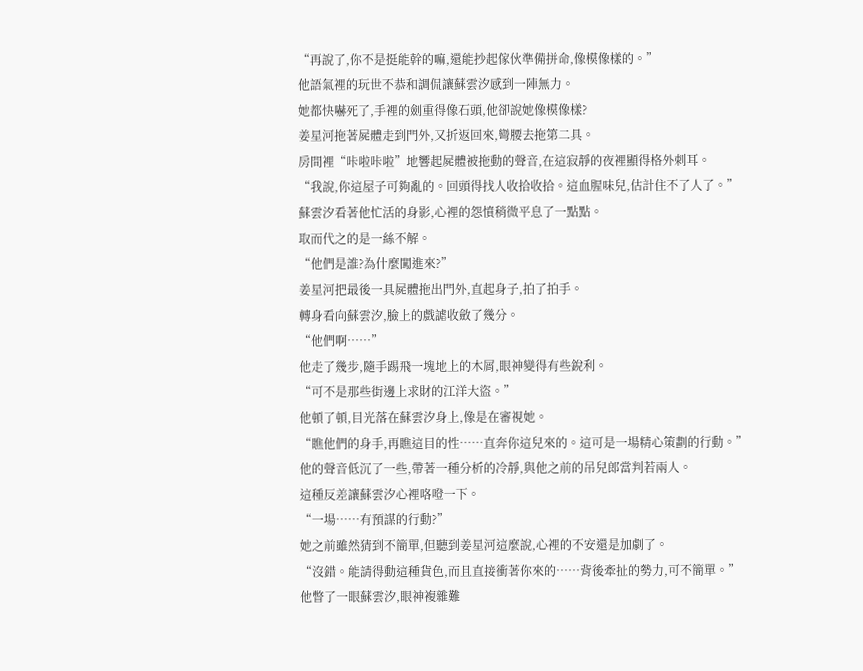“再說了,你不是挺能幹的嘛,還能抄起傢伙準備拼命,像模像樣的。”
他語氣裡的玩世不恭和調侃讓蘇雲汐感到一陣無力。
她都快嚇死了,手裡的劍重得像石頭,他卻說她像模像樣?
姜星河拖著屍體走到門外,又折返回來,彎腰去拖第二具。
房間裡“咔啦咔啦”地響起屍體被拖動的聲音,在這寂靜的夜裡顯得格外刺耳。
“我說,你這屋子可夠亂的。回頭得找人收拾收拾。這血腥味兒,估計住不了人了。”
蘇雲汐看著他忙活的身影,心裡的怨憤稍微平息了一點點。
取而代之的是一絲不解。
“他們是誰?為什麼闖進來?”
姜星河把最後一具屍體拖出門外,直起身子,拍了拍手。
轉身看向蘇雲汐,臉上的戲謔收斂了幾分。
“他們啊……”
他走了幾步,隨手踢飛一塊地上的木屑,眼神變得有些銳利。
“可不是那些街邊上求財的江洋大盜。”
他頓了頓,目光落在蘇雲汐身上,像是在審視她。
“瞧他們的身手,再瞧這目的性……直奔你這兒來的。這可是一場精心策劃的行動。”
他的聲音低沉了一些,帶著一種分析的冷靜,與他之前的吊兒郎當判若兩人。
這種反差讓蘇雲汐心裡咯噔一下。
“一場……有預謀的行動?”
她之前雖然猜到不簡單,但聽到姜星河這麼說,心裡的不安還是加劇了。
“沒錯。能請得動這種貨色,而且直接衝著你來的……背後牽扯的勢力,可不簡單。”
他瞥了一眼蘇雲汐,眼神複雜難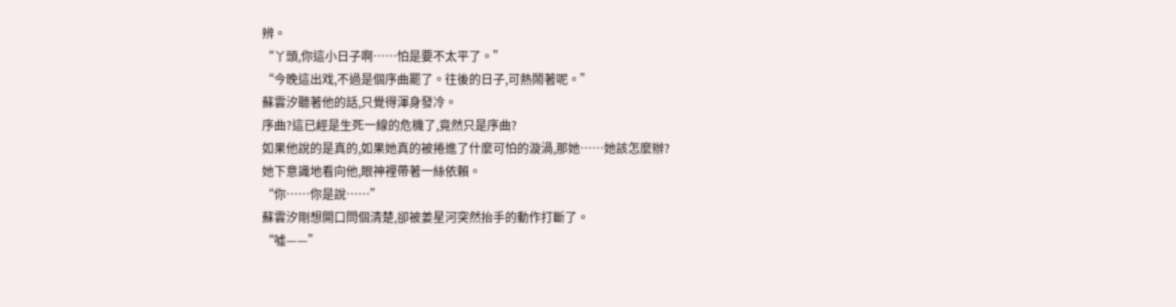辨。
“丫頭,你這小日子啊……怕是要不太平了。”
“今晚這出戏,不過是個序曲罷了。往後的日子,可熱鬧著呢。”
蘇雲汐聽著他的話,只覺得渾身發冷。
序曲?這已經是生死一線的危機了,竟然只是序曲?
如果他說的是真的,如果她真的被捲進了什麼可怕的漩渦,那她……她該怎麼辦?
她下意識地看向他,眼神裡帶著一絲依賴。
“你……你是說……”
蘇雲汐剛想開口問個清楚,卻被姜星河突然抬手的動作打斷了。
“噓——”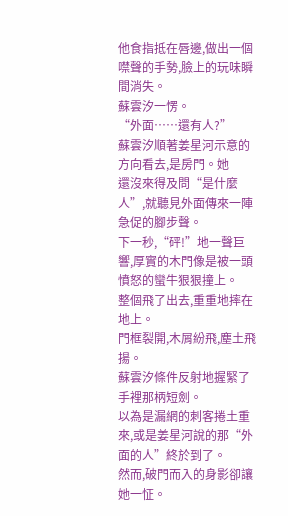他食指抵在唇邊,做出一個噤聲的手勢,臉上的玩味瞬間消失。
蘇雲汐一愣。
“外面……還有人?”
蘇雲汐順著姜星河示意的方向看去,是房門。她
還沒來得及問“是什麼人”,就聽見外面傳來一陣急促的腳步聲。
下一秒,“砰!”地一聲巨響,厚實的木門像是被一頭憤怒的蠻牛狠狠撞上。
整個飛了出去,重重地摔在地上。
門框裂開,木屑紛飛,塵土飛揚。
蘇雲汐條件反射地握緊了手裡那柄短劍。
以為是漏網的刺客捲土重來,或是姜星河說的那“外面的人”終於到了。
然而,破門而入的身影卻讓她一怔。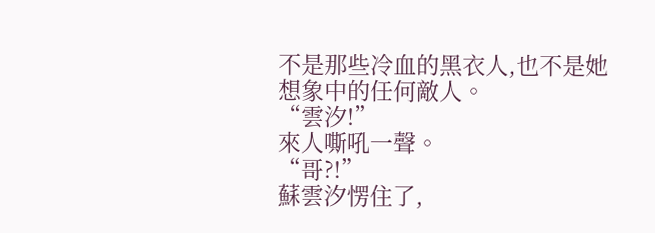不是那些冷血的黑衣人,也不是她想象中的任何敵人。
“雲汐!”
來人嘶吼一聲。
“哥?!”
蘇雲汐愣住了,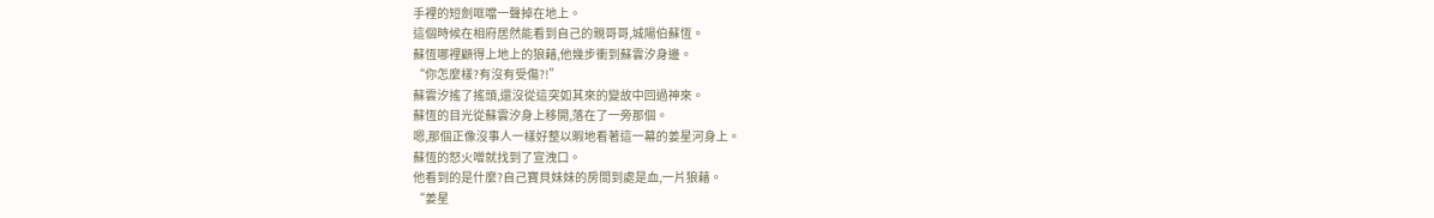手裡的短劍哐噹一聲掉在地上。
這個時候在相府居然能看到自己的親哥哥,城陽伯蘇恆。
蘇恆哪裡顧得上地上的狼藉,他幾步衝到蘇雲汐身邊。
“你怎麼樣?有沒有受傷?!”
蘇雲汐搖了搖頭,還沒從這突如其來的變故中回過神來。
蘇恆的目光從蘇雲汐身上移開,落在了一旁那個。
嗯,那個正像沒事人一樣好整以暇地看著這一幕的姜星河身上。
蘇恆的怒火噌就找到了宣洩口。
他看到的是什麼?自己寶貝妹妹的房間到處是血,一片狼藉。
“姜星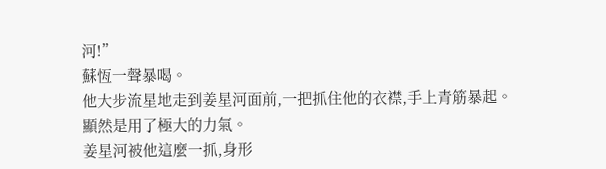河!”
蘇恆一聲暴喝。
他大步流星地走到姜星河面前,一把抓住他的衣襟,手上青筋暴起。
顯然是用了極大的力氣。
姜星河被他這麼一抓,身形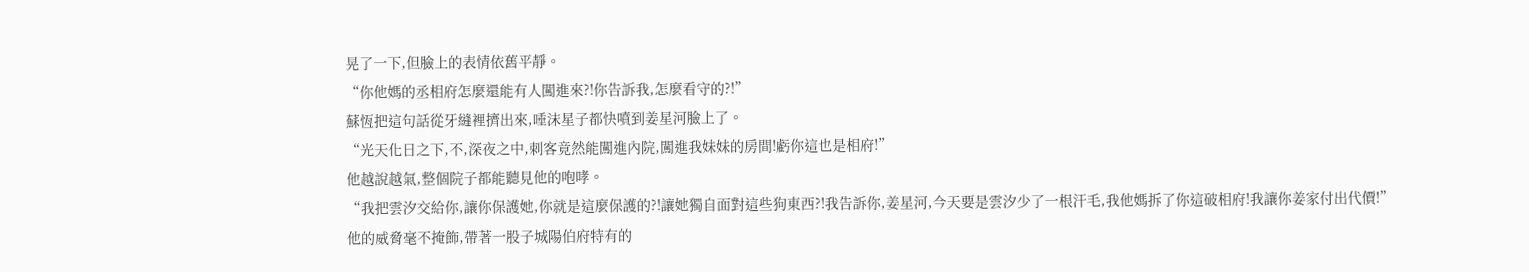晃了一下,但臉上的表情依舊平靜。
“你他媽的丞相府怎麼還能有人闖進來?!你告訴我,怎麼看守的?!”
蘇恆把這句話從牙縫裡擠出來,唾沫星子都快噴到姜星河臉上了。
“光天化日之下,不,深夜之中,刺客竟然能闖進內院,闖進我妹妹的房間!虧你這也是相府!”
他越說越氣,整個院子都能聽見他的咆哮。
“我把雲汐交給你,讓你保護她,你就是這麼保護的?!讓她獨自面對這些狗東西?!我告訴你,姜星河,今天要是雲汐少了一根汗毛,我他媽拆了你這破相府!我讓你姜家付出代價!”
他的威脅毫不掩飾,帶著一股子城陽伯府特有的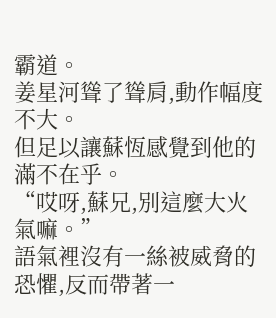霸道。
姜星河聳了聳肩,動作幅度不大。
但足以讓蘇恆感覺到他的滿不在乎。
“哎呀,蘇兄,別這麼大火氣嘛。”
語氣裡沒有一絲被威脅的恐懼,反而帶著一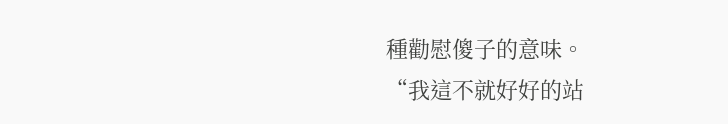種勸慰傻子的意味。
“我這不就好好的站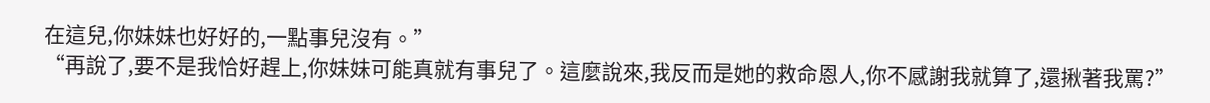在這兒,你妹妹也好好的,一點事兒沒有。”
“再說了,要不是我恰好趕上,你妹妹可能真就有事兒了。這麼說來,我反而是她的救命恩人,你不感謝我就算了,還揪著我罵?”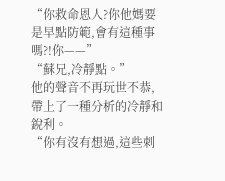“你救命恩人?你他媽要是早點防範,會有這種事嗎?!你——”
“蘇兄,冷靜點。”
他的聲音不再玩世不恭,帶上了一種分析的冷靜和銳利。
“你有沒有想過,這些刺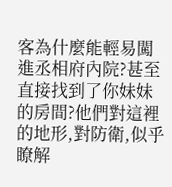客為什麼能輕易闖進丞相府內院?甚至直接找到了你妹妹的房間?他們對這裡的地形,對防衛,似乎瞭解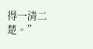得一清二楚。”